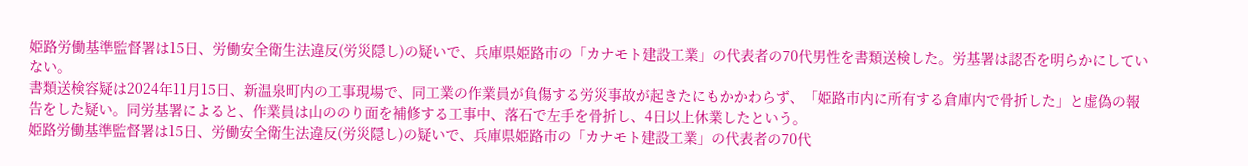姫路労働基準監督署は15日、労働安全衛生法違反(労災隠し)の疑いで、兵庫県姫路市の「カナモト建設工業」の代表者の70代男性を書類送検した。労基署は認否を明らかにしていない。
書類送検容疑は2024年11月15日、新温泉町内の工事現場で、同工業の作業員が負傷する労災事故が起きたにもかかわらず、「姫路市内に所有する倉庫内で骨折した」と虚偽の報告をした疑い。同労基署によると、作業員は山ののり面を補修する工事中、落石で左手を骨折し、4日以上休業したという。
姫路労働基準監督署は15日、労働安全衛生法違反(労災隠し)の疑いで、兵庫県姫路市の「カナモト建設工業」の代表者の70代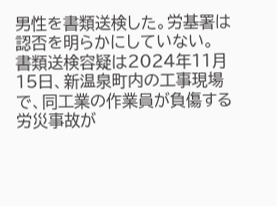男性を書類送検した。労基署は認否を明らかにしていない。
書類送検容疑は2024年11月15日、新温泉町内の工事現場で、同工業の作業員が負傷する労災事故が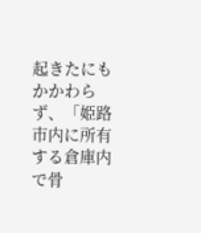起きたにもかかわらず、「姫路市内に所有する倉庫内で骨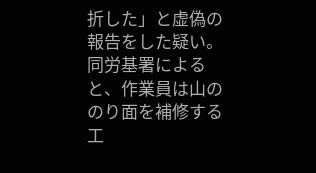折した」と虚偽の報告をした疑い。同労基署によると、作業員は山ののり面を補修する工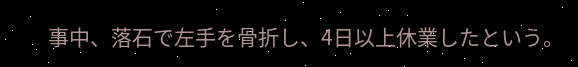事中、落石で左手を骨折し、4日以上休業したという。